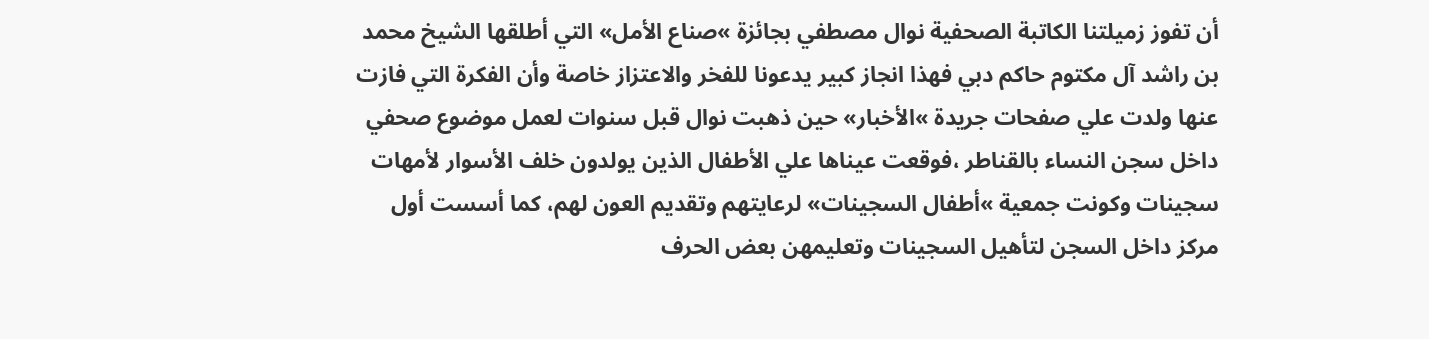أن تفوز زميلتنا الكاتبة الصحفية نوال مصطفي بجائزة »صناع الأمل» التي أطلقها الشيخ محمد بن راشد آل مكتوم حاكم دبي فهذا انجاز كبير يدعونا للفخر والاعتزاز خاصة وأن الفكرة التي فازت عنها ولدت علي صفحات جريدة »الأخبار» حين ذهبت نوال قبل سنوات لعمل موضوع صحفي داخل سجن النساء بالقناطر ،فوقعت عيناها علي الأطفال الذين يولدون خلف الأسوار لأمهات سجينات وكونت جمعية »أطفال السجينات» لرعايتهم وتقديم العون لهم، كما أسست أول مركز داخل السجن لتأهيل السجينات وتعليمهن بعض الحرف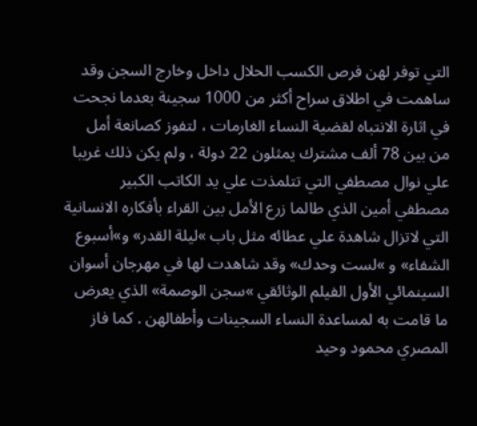التي توفر لهن فرص الكسب الحلال داخل وخارج السجن وقد ساهمت في اطلاق سراح أكثر من 1000 سجينة بعدما نجحت في اثارة الانتباه لقضية النساء الغارمات ، لتفوز كصانعة أمل من بين 78 ألف مشترك يمثلون 22 دولة ، ولم يكن ذلك غريبا علي نوال مصطفي التي تتلمذت علي يد الكاتب الكبير مصطفي أمين الذي طالما زرع الأمل بين القراء بأفكاره الانسانية التي لاتزال شاهدة علي عطائه مثل باب »ليلة القدر» و»أسبوع الشفاء» و »لست وحدك» وقد شاهدت لها في مهرجان أسوان السينمائي الأول الفيلم الوثائقي »سجن الوصمة» الذي يعرض ما قامت به لمساعدة النساء السجينات وأطفالهن . كما فاز المصري محمود وحيد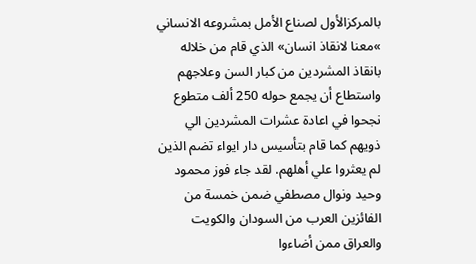بالمركزالأول لصناع الأمل بمشروعه الانساني »معنا لانقاذ انسان» الذي قام من خلاله بانقاذ المشردين من كبار السن وعلاجهم واستطاع أن يجمع حوله 250 ألف متطوع نجحوا في اعادة عشرات المشردين الي ذويهم كما قام بتأسيس دار ايواء تضم الذين لم يعثروا علي أهلهم. لقد جاء فوز محمود وحيد ونوال مصطفي ضمن خمسة من الفائزين العرب من السودان والكويت والعراق ممن أضاءوا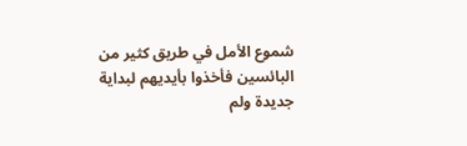شموع الأمل في طريق كثير من البائسين فأخذوا بأيديهم لبداية جديدة ولم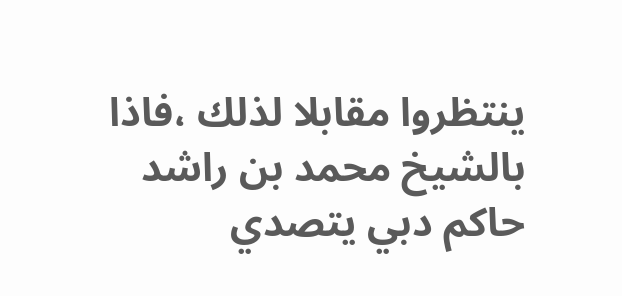ينتظروا مقابلا لذلك ،فاذا بالشيخ محمد بن راشد حاكم دبي يتصدي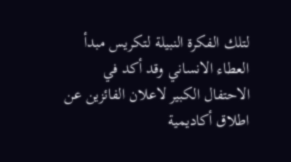لتلك الفكرة النبيلة لتكريس مبدأ العطاء الانساني وقد أكد في الاحتفال الكبير لاعلان الفائزين عن اطلاق أكاديمية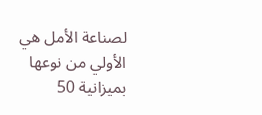لصناعة الأمل هي الأولي من نوعها بميزانية 50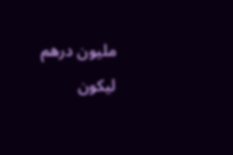مليون درهم ليكون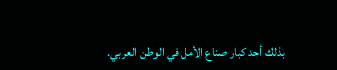بذلك أحد كبار صناع الأمل في الوطن العربي.